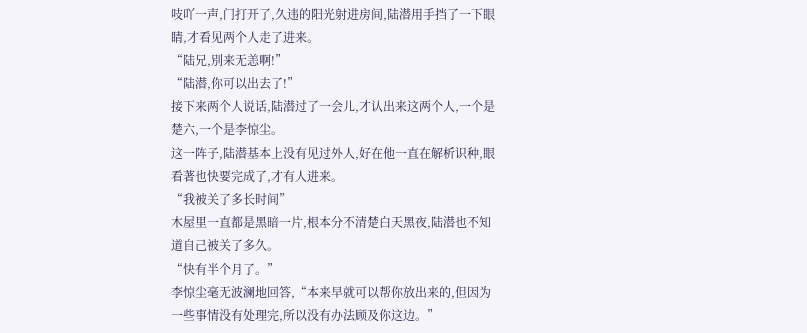吱吖一声,门打开了,久违的阳光射进房间,陆潜用手挡了一下眼睛,才看见两个人走了进来。
“陆兄,別来无恙啊!”
“陆潜,你可以出去了!”
接下来两个人说话,陆潜过了一会儿,才认出来这两个人,一个是楚六,一个是李惊尘。
这一阵子,陆潜基本上没有见过外人,好在他一直在解析识种,眼看著也快要完成了,才有人进来。
“我被关了多长时间”
木屋里一直都是黑暗一片,根本分不清楚白天黑夜,陆潜也不知道自己被关了多久。
“快有半个月了。”
李惊尘毫无波澜地回答,“本来早就可以帮你放出来的,但因为一些事情没有处理完,所以没有办法顾及你这边。”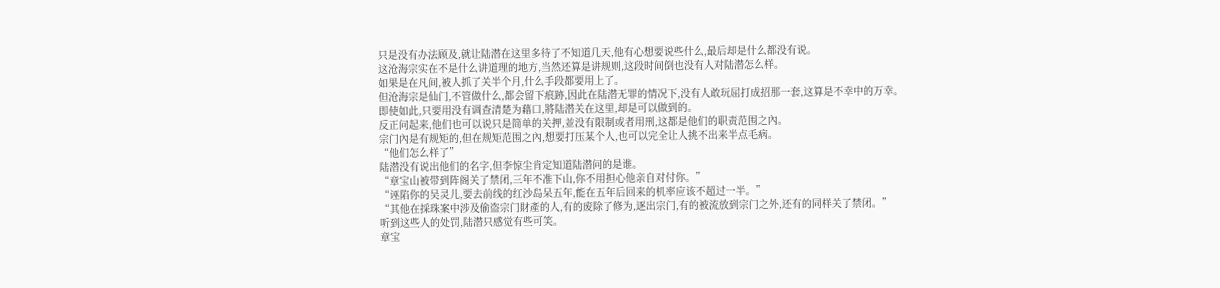只是没有办法顾及,就让陆潜在这里多待了不知道几天,他有心想要说些什么,最后却是什么都没有说。
这沧海宗实在不是什么讲道理的地方,当然还算是讲规则,这段时间倒也没有人对陆潜怎么样。
如果是在凡间,被人抓了关半个月,什么手段都要用上了。
但沧海宗是仙门,不管做什么,都会留下痕跡,因此在陆潜无罪的情况下,没有人敢玩屈打成招那一套,这算是不幸中的万幸。
即使如此,只要用没有调查清楚为藉口,將陆潜关在这里,却是可以做到的。
反正问起来,他们也可以说只是简单的关押,並没有限制或者用刑,这都是他们的职责范围之內。
宗门內是有规矩的,但在规矩范围之內,想要打压某个人,也可以完全让人挑不出来半点毛病。
“他们怎么样了”
陆潜没有说出他们的名字,但李惊尘肯定知道陆潜问的是谁。
“章宝山被带到阵阁关了禁闭,三年不准下山,你不用担心他亲自对付你。”
“诬陷你的吴灵儿,要去前线的红沙岛呆五年,能在五年后回来的机率应该不超过一半。”
“其他在採珠案中涉及偷盗宗门財產的人,有的废除了修为,逐出宗门,有的被流放到宗门之外,还有的同样关了禁闭。”
听到这些人的处罚,陆潜只感觉有些可笑。
章宝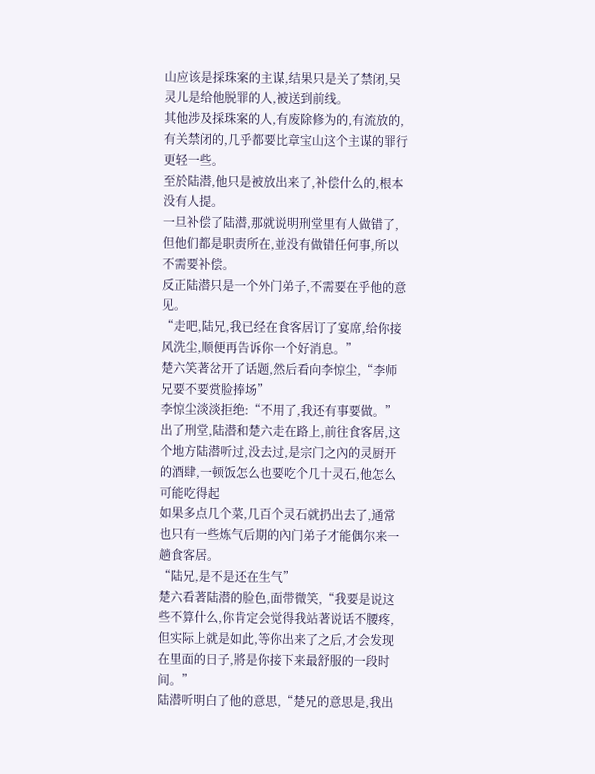山应该是採珠案的主谋,结果只是关了禁闭,吴灵儿是给他脱罪的人,被送到前线。
其他涉及採珠案的人,有废除修为的,有流放的,有关禁闭的,几乎都要比章宝山这个主谋的罪行更轻一些。
至於陆潜,他只是被放出来了,补偿什么的,根本没有人提。
一旦补偿了陆潜,那就说明刑堂里有人做错了,但他们都是职责所在,並没有做错任何事,所以不需要补偿。
反正陆潜只是一个外门弟子,不需要在乎他的意见。
“走吧,陆兄,我已经在食客居订了宴席,给你接风洗尘,顺便再告诉你一个好消息。”
楚六笑著岔开了话题,然后看向李惊尘,“李师兄要不要赏脸捧场”
李惊尘淡淡拒绝:“不用了,我还有事要做。”
出了刑堂,陆潜和楚六走在路上,前往食客居,这个地方陆潜听过,没去过,是宗门之內的灵厨开的酒肆,一顿饭怎么也要吃个几十灵石,他怎么可能吃得起
如果多点几个菜,几百个灵石就扔出去了,通常也只有一些炼气后期的內门弟子才能偶尔来一趟食客居。
“陆兄,是不是还在生气”
楚六看著陆潜的脸色,面带微笑,“我要是说这些不算什么,你肯定会觉得我站著说话不腰疼,但实际上就是如此,等你出来了之后,才会发现在里面的日子,將是你接下来最舒服的一段时间。”
陆潜听明白了他的意思,“楚兄的意思是,我出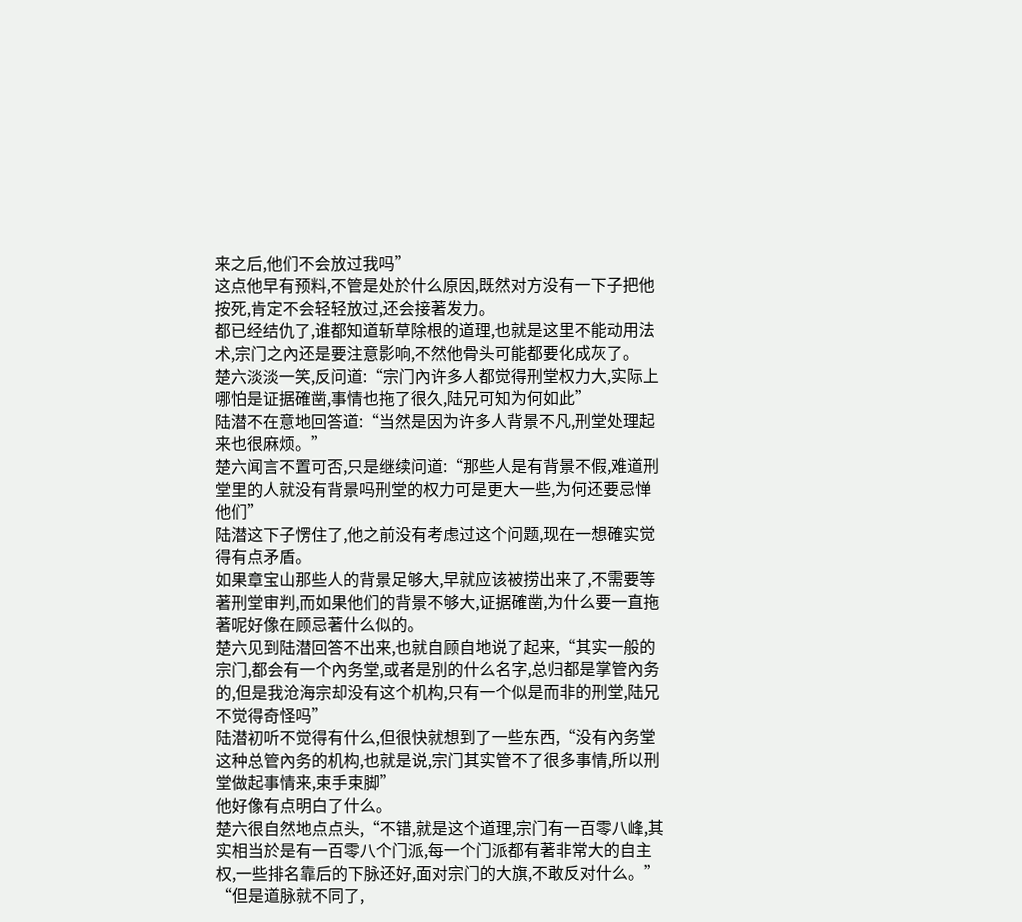来之后,他们不会放过我吗”
这点他早有预料,不管是处於什么原因,既然对方没有一下子把他按死,肯定不会轻轻放过,还会接著发力。
都已经结仇了,谁都知道斩草除根的道理,也就是这里不能动用法术,宗门之內还是要注意影响,不然他骨头可能都要化成灰了。
楚六淡淡一笑,反问道:“宗门內许多人都觉得刑堂权力大,实际上哪怕是证据確凿,事情也拖了很久,陆兄可知为何如此”
陆潜不在意地回答道:“当然是因为许多人背景不凡,刑堂处理起来也很麻烦。”
楚六闻言不置可否,只是继续问道:“那些人是有背景不假,难道刑堂里的人就没有背景吗刑堂的权力可是更大一些,为何还要忌惮他们”
陆潜这下子愣住了,他之前没有考虑过这个问题,现在一想確实觉得有点矛盾。
如果章宝山那些人的背景足够大,早就应该被捞出来了,不需要等著刑堂审判,而如果他们的背景不够大,证据確凿,为什么要一直拖著呢好像在顾忌著什么似的。
楚六见到陆潜回答不出来,也就自顾自地说了起来,“其实一般的宗门,都会有一个內务堂,或者是別的什么名字,总归都是掌管內务的,但是我沧海宗却没有这个机构,只有一个似是而非的刑堂,陆兄不觉得奇怪吗”
陆潜初听不觉得有什么,但很快就想到了一些东西,“没有內务堂这种总管內务的机构,也就是说,宗门其实管不了很多事情,所以刑堂做起事情来,束手束脚”
他好像有点明白了什么。
楚六很自然地点点头,“不错,就是这个道理,宗门有一百零八峰,其实相当於是有一百零八个门派,每一个门派都有著非常大的自主权,一些排名靠后的下脉还好,面对宗门的大旗,不敢反对什么。”
“但是道脉就不同了,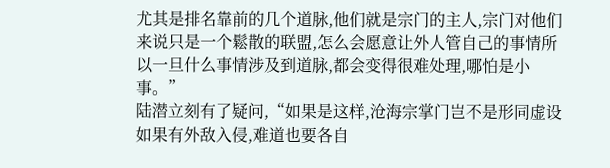尤其是排名靠前的几个道脉,他们就是宗门的主人,宗门对他们来说只是一个鬆散的联盟,怎么会愿意让外人管自己的事情所以一旦什么事情涉及到道脉,都会变得很难处理,哪怕是小事。”
陆潜立刻有了疑问,“如果是这样,沧海宗掌门岂不是形同虚设如果有外敌入侵,难道也要各自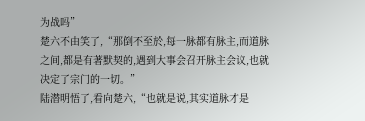为战吗”
楚六不由笑了,“那倒不至於,每一脉都有脉主,而道脉之间,都是有著默契的,遇到大事会召开脉主会议,也就决定了宗门的一切。”
陆潜明悟了,看向楚六,“也就是说,其实道脉才是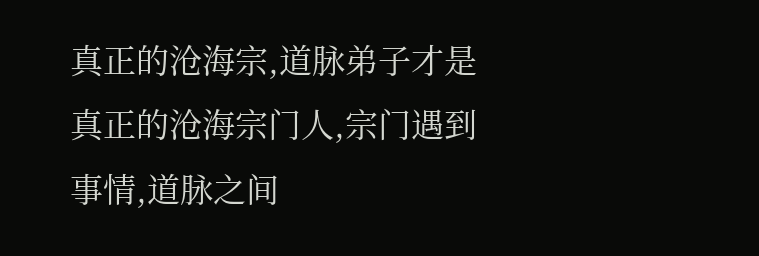真正的沧海宗,道脉弟子才是真正的沧海宗门人,宗门遇到事情,道脉之间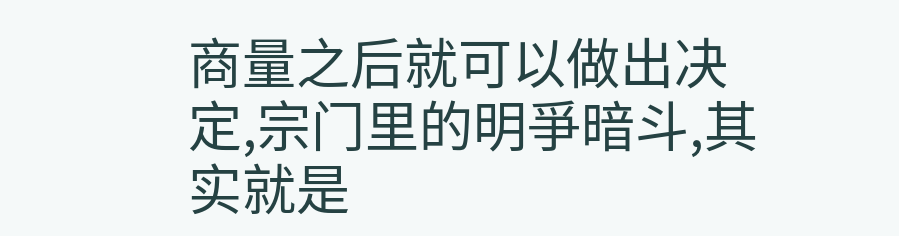商量之后就可以做出决定,宗门里的明爭暗斗,其实就是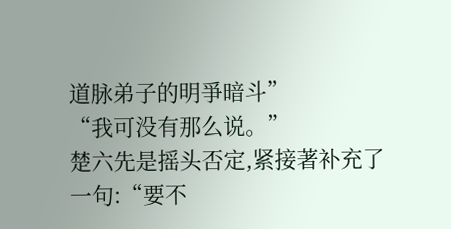道脉弟子的明爭暗斗”
“我可没有那么说。”
楚六先是摇头否定,紧接著补充了一句:“要不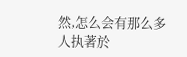然,怎么会有那么多人执著於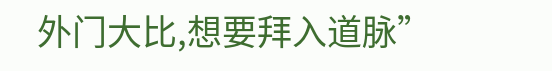外门大比,想要拜入道脉”